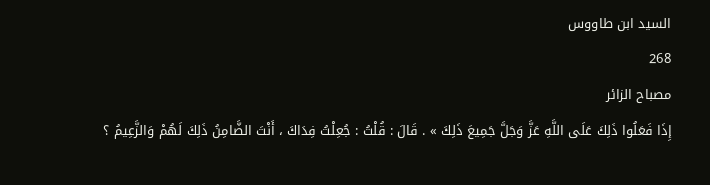السيد ابن طاووس
268
مصباح الزائر
إِذَا فَعَلُوا ذَلِكَ عَلَى اللَّهِ عَزَّ وَجَلَّ جَمِيعَ ذَلِكَ » . قَالَ : قُلْتُ : جُعِلْتُ فِدَاكَ ، أَنْتَ الضَّامِنُ ذَلِكَ لَهُمْ وَالزَّعِيمُ ؟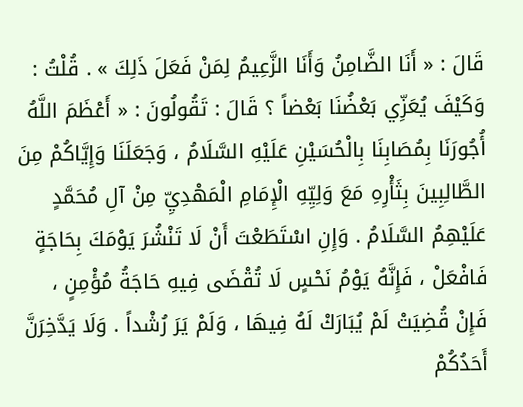قَالَ : « أَنَا الضَّامِنُ وَأَنَا الزَّعِيمُ لِمَنْ فَعَلَ ذَلِكَ » . قُلْتُ : وَكَيْفَ يُعَزِّي بَعْضُنَا بَعْضاً ؟ قَالَ : تَقُولُونَ : « أَعْظَمَ اللَّهُ أُجُورَنَا بِمُصَابِنَا بِالْحُسَيْنِ عَلَيْهِ السَّلَامُ ، وَجَعَلَنَا وَإِيَّاكُمْ مِنَ الطَّالِبِينَ بِثَأْرِهِ مَعَ وَلِيِّهِ الْإِمَامِ الْمَهْدِيِّ مِنْ آلِ مُحَمَّدٍ عَلَيْهِمُ السَّلَامُ . وَإِنِ اسْتَطَعْتَ أَنْ لَا تَنْشُرَ يَوْمَكَ بِحَاجَةٍ فَافْعَلْ ، فَإِنَّهُ يَوْمُ نَحْسٍ لَا تُقْضَى فِيهِ حَاجَةُ مُؤْمِنٍ ، فَإِنْ قُضِيَتْ لَمْ يُبَارَكْ لَهُ فِيهَا ، وَلَمْ يَرَ رُشْداً . وَلَا يَدَّخِرَنَّ أَحَدُكُمْ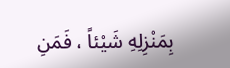بِمَنْزِلِهِ شَيْئاً ، فَمَنِ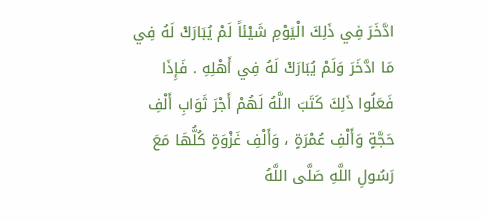ادَّخَرَ فِي ذَلِكَ الْيَوْمِ شَيْئاً لَمْ يُبَارَكْ لَهُ فِي مَا ادَّخَرَ وَلَمْ يُبَارَكْ لَهُ فِي أَهْلِهِ . فَإِذَا فَعَلُوا ذَلِكَ كَتَبَ اللَّهُ لَهُمْ أَجْرَ ثَوَابِ أَلْفِ حَجَّةٍ وَأَلْفِ عُمْرَةٍ ، وَأَلْفِ غَزْوَةٍ كُلُّهَا مَعَ رَسُولِ اللَّهِ صَلَّى اللَّهُ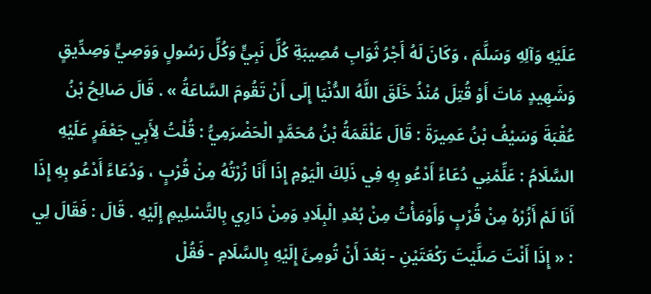عَلَيْهِ وَآلِهِ وَسَلَّمَ ، وَكَانَ لَهُ أَجْرُ ثَوَابِ مُصِيبَةِ كُلِّ نَبِيٍّ وَكُلِّ رَسُولٍ وَوَصِيٍّ وَصِدِّيقٍ وَشَهِيدٍ مَاتَ أَوْ قُتِلَ مُنْذُ خَلَقَ اللَّهُ الدُّنْيَا إِلَى أَنْ تَقُومَ السَّاعَةُ » . قَالَ صَالِحُ بْنُ عُقْبَةَ وَسَيْفُ بْنُ عَمِيرَةَ : قَالَ عَلْقَمَةُ بْنُ مُحَمَّدٍ الْحَضْرَمِيُّ : قُلْتُ لِأَبِي جَعْفَرٍ عَلَيْهِ السَّلَامُ : عَلِّمْنِي دُعَاءً أَدْعُو بِهِ فِي ذَلِكَ الْيَوْمِ إِذَا أَنَا زُرْتُهُ مِنْ قُرْبٍ ، وَدُعَاءً أَدْعُو بِهِ إِذَا أَنَا لَمْ أَزُرْهُ مِنْ قُرْبٍ وَأَوْمَأْتُ مِنْ بُعْدِ الْبِلَادِ وَمِنْ دَارِي بِالتَّسْلِيمِ إِلَيْهِ . قَالَ : فَقَالَ لِي : « إِذَا أَنْتَ صَلَّيْتَ رَكْعَتَيْنِ - بَعْدَ أَنْ تُومِئَ إِلَيْهِ بِالسَّلَامِ - فَقُلْ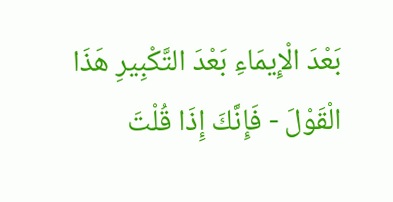بَعْدَ الْإِيمَاءِ بَعْدَ التَّكْبِيرِ هَذَا الْقَوْلَ - فَإِنَّكَ إِذَا قُلْتَ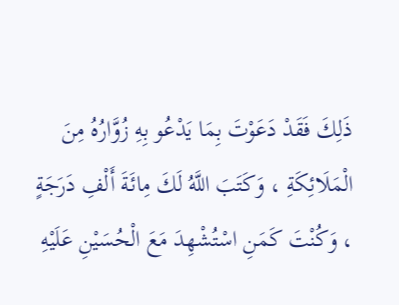ذَلِكَ فَقَدْ دَعَوْتَ بِمَا يَدْعُو بِهِ زُوَّارُهُ مِنَ الْمَلَائِكَةِ ، وَكَتَبَ اللَّهُ لَكَ مِائَةَ أَلْفِ دَرَجَةٍ ، وَكُنْتَ كَمَنِ اسْتُشْهِدَ مَعَ الْحُسَيْنِ عَلَيْهِ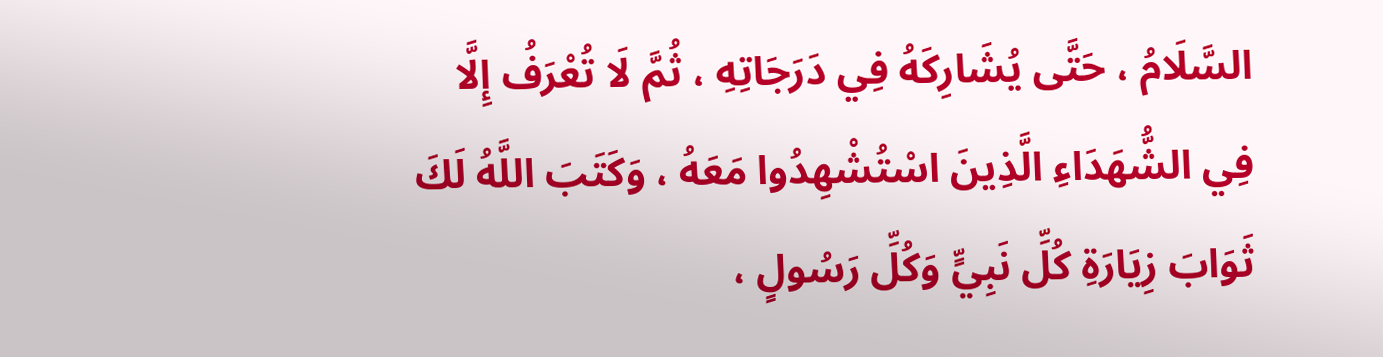السَّلَامُ ، حَتَّى يُشَارِكَهُ فِي دَرَجَاتِهِ ، ثُمَّ لَا تُعْرَفُ إِلَّا فِي الشُّهَدَاءِ الَّذِينَ اسْتُشْهِدُوا مَعَهُ ، وَكَتَبَ اللَّهُ لَكَ ثَوَابَ زِيَارَةِ كُلِّ نَبِيٍّ وَكُلِّ رَسُولٍ ،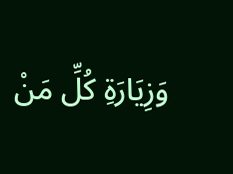وَزِيَارَةِ كُلِّ مَنْ